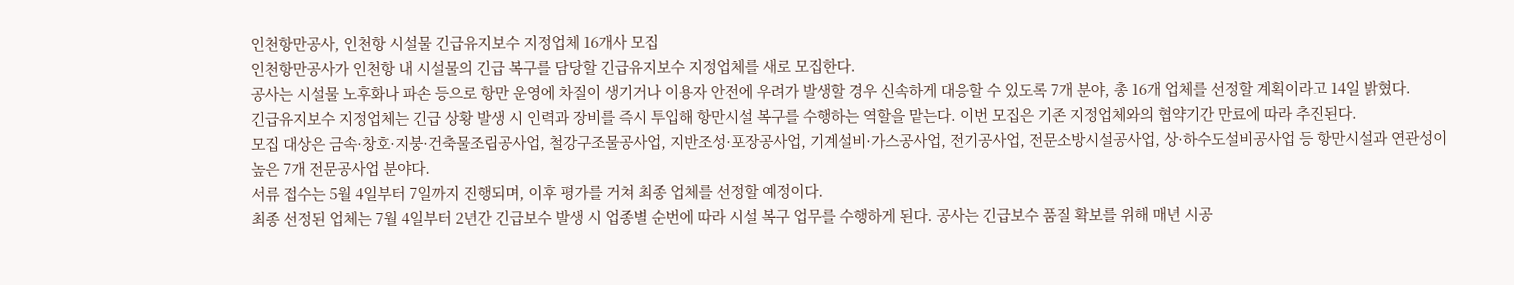인천항만공사, 인천항 시설물 긴급유지보수 지정업체 16개사 모집
인천항만공사가 인천항 내 시설물의 긴급 복구를 담당할 긴급유지보수 지정업체를 새로 모집한다.
공사는 시설물 노후화나 파손 등으로 항만 운영에 차질이 생기거나 이용자 안전에 우려가 발생할 경우 신속하게 대응할 수 있도록 7개 분야, 총 16개 업체를 선정할 계획이라고 14일 밝혔다.
긴급유지보수 지정업체는 긴급 상황 발생 시 인력과 장비를 즉시 투입해 항만시설 복구를 수행하는 역할을 맡는다. 이번 모집은 기존 지정업체와의 협약기간 만료에 따라 추진된다.
모집 대상은 금속·창호·지붕·건축물조립공사업, 철강구조물공사업, 지반조성·포장공사업, 기계설비·가스공사업, 전기공사업, 전문소방시설공사업, 상·하수도설비공사업 등 항만시설과 연관성이 높은 7개 전문공사업 분야다.
서류 접수는 5월 4일부터 7일까지 진행되며, 이후 평가를 거쳐 최종 업체를 선정할 예정이다.
최종 선정된 업체는 7월 4일부터 2년간 긴급보수 발생 시 업종별 순번에 따라 시설 복구 업무를 수행하게 된다. 공사는 긴급보수 품질 확보를 위해 매년 시공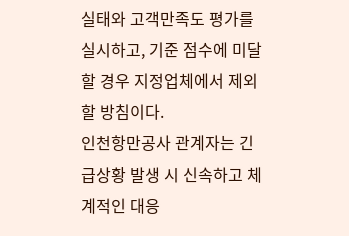실태와 고객만족도 평가를 실시하고, 기준 점수에 미달할 경우 지정업체에서 제외할 방침이다.
인천항만공사 관계자는 긴급상황 발생 시 신속하고 체계적인 대응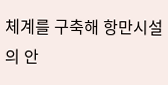체계를 구축해 항만시설의 안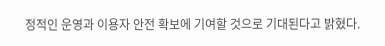정적인 운영과 이용자 안전 확보에 기여할 것으로 기대된다고 밝혔다.